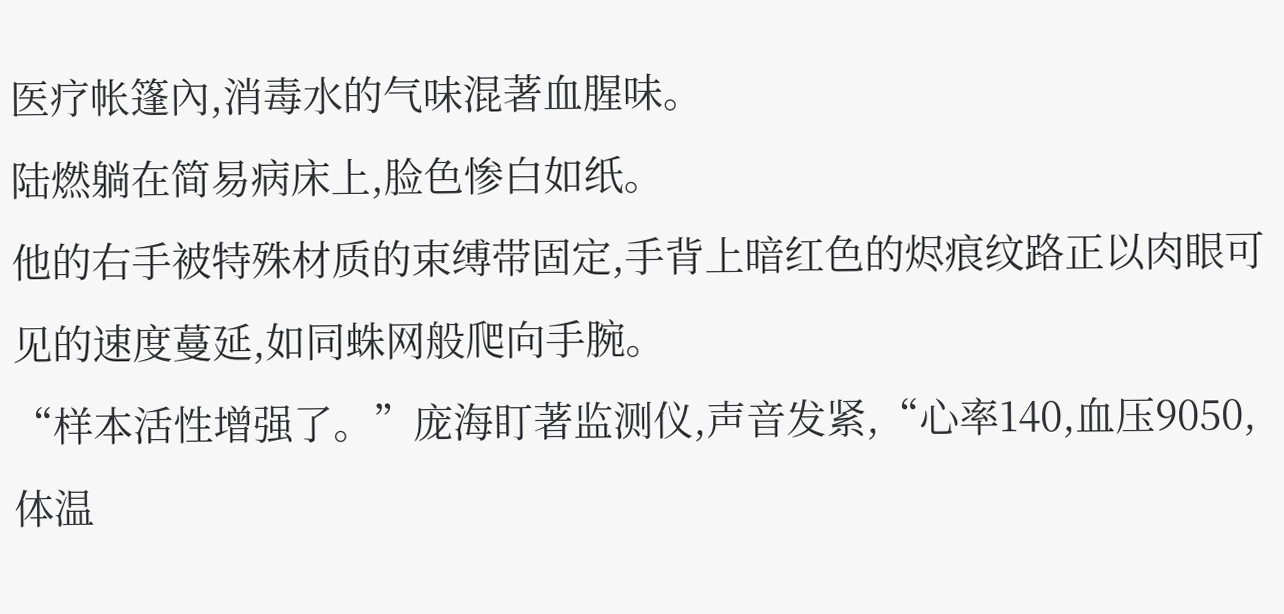医疗帐篷內,消毒水的气味混著血腥味。
陆燃躺在简易病床上,脸色惨白如纸。
他的右手被特殊材质的束缚带固定,手背上暗红色的烬痕纹路正以肉眼可见的速度蔓延,如同蛛网般爬向手腕。
“样本活性增强了。”庞海盯著监测仪,声音发紧,“心率140,血压9050,体温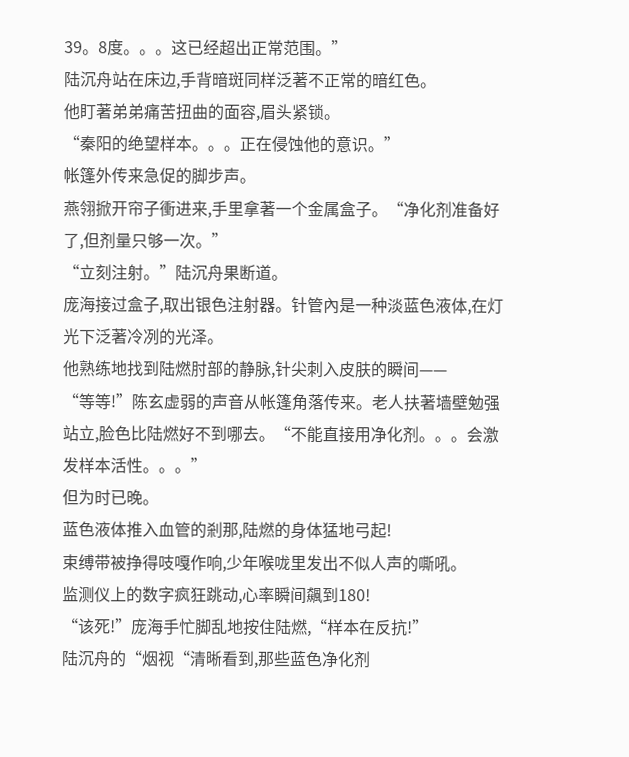39。8度。。。这已经超出正常范围。”
陆沉舟站在床边,手背暗斑同样泛著不正常的暗红色。
他盯著弟弟痛苦扭曲的面容,眉头紧锁。
“秦阳的绝望样本。。。正在侵蚀他的意识。”
帐篷外传来急促的脚步声。
燕翎掀开帘子衝进来,手里拿著一个金属盒子。“净化剂准备好了,但剂量只够一次。”
“立刻注射。”陆沉舟果断道。
庞海接过盒子,取出银色注射器。针管內是一种淡蓝色液体,在灯光下泛著冷冽的光泽。
他熟练地找到陆燃肘部的静脉,针尖刺入皮肤的瞬间——
“等等!”陈玄虚弱的声音从帐篷角落传来。老人扶著墙壁勉强站立,脸色比陆燃好不到哪去。“不能直接用净化剂。。。会激发样本活性。。。”
但为时已晚。
蓝色液体推入血管的剎那,陆燃的身体猛地弓起!
束缚带被挣得吱嘎作响,少年喉咙里发出不似人声的嘶吼。
监测仪上的数字疯狂跳动,心率瞬间飆到180!
“该死!”庞海手忙脚乱地按住陆燃,“样本在反抗!”
陆沉舟的“烟视“清晰看到,那些蓝色净化剂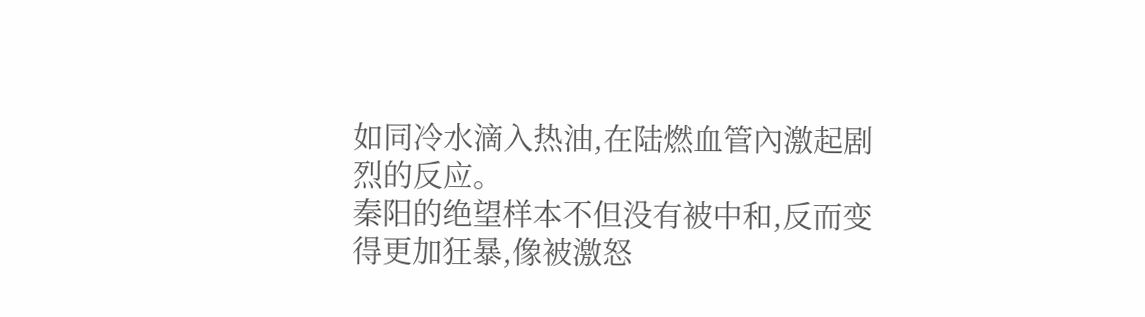如同冷水滴入热油,在陆燃血管內激起剧烈的反应。
秦阳的绝望样本不但没有被中和,反而变得更加狂暴,像被激怒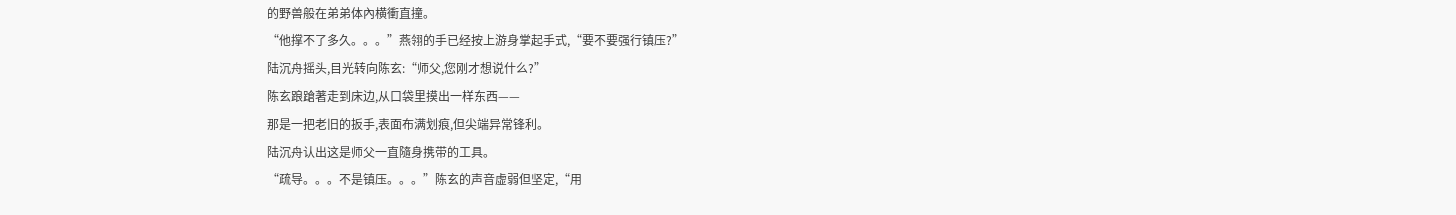的野兽般在弟弟体內横衝直撞。
“他撑不了多久。。。”燕翎的手已经按上游身掌起手式,“要不要强行镇压?”
陆沉舟摇头,目光转向陈玄:“师父,您刚才想说什么?”
陈玄踉蹌著走到床边,从口袋里摸出一样东西——
那是一把老旧的扳手,表面布满划痕,但尖端异常锋利。
陆沉舟认出这是师父一直隨身携带的工具。
“疏导。。。不是镇压。。。”陈玄的声音虚弱但坚定,“用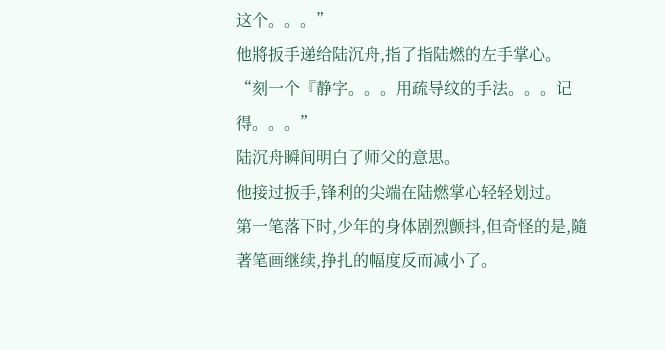这个。。。”
他將扳手递给陆沉舟,指了指陆燃的左手掌心。
“刻一个『静字。。。用疏导纹的手法。。。记得。。。”
陆沉舟瞬间明白了师父的意思。
他接过扳手,锋利的尖端在陆燃掌心轻轻划过。
第一笔落下时,少年的身体剧烈颤抖,但奇怪的是,隨著笔画继续,挣扎的幅度反而减小了。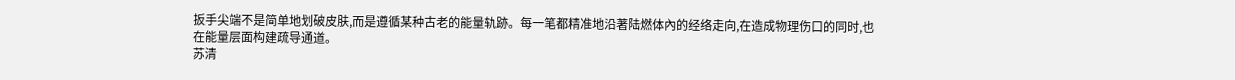扳手尖端不是简单地划破皮肤,而是遵循某种古老的能量轨跡。每一笔都精准地沿著陆燃体內的经络走向,在造成物理伤口的同时,也在能量层面构建疏导通道。
苏清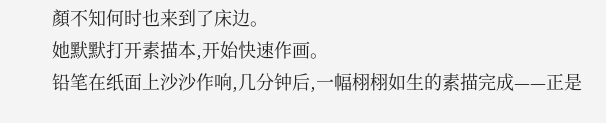顏不知何时也来到了床边。
她默默打开素描本,开始快速作画。
铅笔在纸面上沙沙作响,几分钟后,一幅栩栩如生的素描完成——正是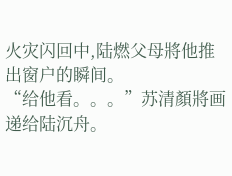火灾闪回中,陆燃父母將他推出窗户的瞬间。
“给他看。。。”苏清顏將画递给陆沉舟。